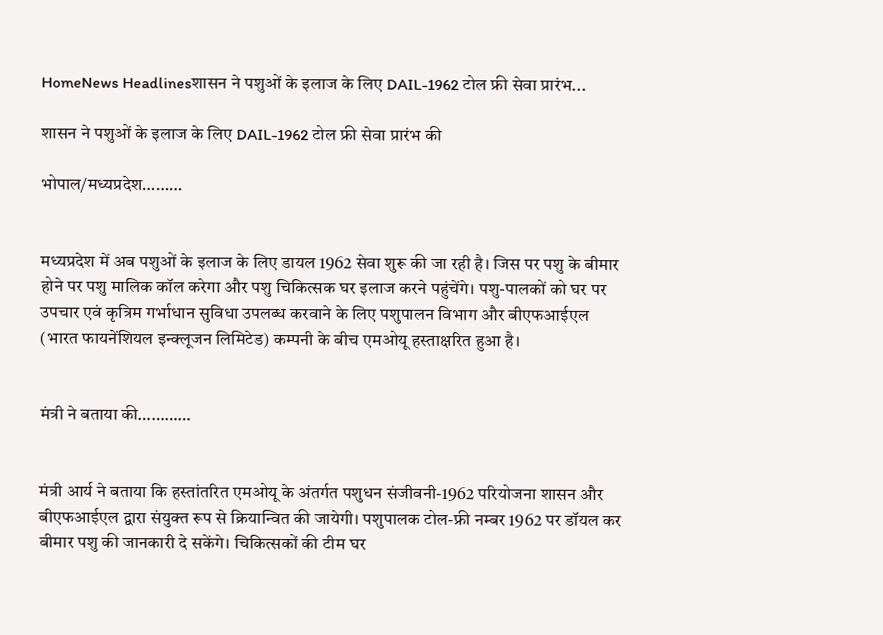HomeNews Headlinesशासन ने पशुओं के इलाज के लिए DAIL-1962 टोल फ्री सेवा प्रारंभ...

शासन ने पशुओं के इलाज के लिए DAIL-1962 टोल फ्री सेवा प्रारंभ की

भोपाल/मध्यप्रदेश………


मध्यप्रदेश में अब पशुओं के इलाज के लिए डायल 1962 सेवा शुरू की जा रही है। जिस पर पशु के बीमार होने पर पशु मालिक कॉल करेगा और पशु चिकित्सक घर इलाज करने पहुंचेंगे। पशु-पालकों को घर पर उपचार एवं कृत्रिम गर्भाधान सुविधा उपलब्ध करवाने के लिए पशुपालन विभाग और बीएफआईएल (भारत फायनेंशियल इन्क्लूजन लिमिटेड) कम्पनी के बीच एमओयू हस्ताक्षरित हुआ है।


मंत्री ने बताया की…………


मंत्री आर्य ने बताया कि हस्तांतरित एमओयू के अंतर्गत पशुधन संजीवनी-1962 परियोजना शासन और बीएफआईएल द्वारा संयुक्त रूप से क्रियान्वित की जायेगी। पशुपालक टोल-फ्री नम्बर 1962 पर डॉयल कर बीमार पशु की जानकारी दे सकेंगे। चिकित्सकों की टीम घर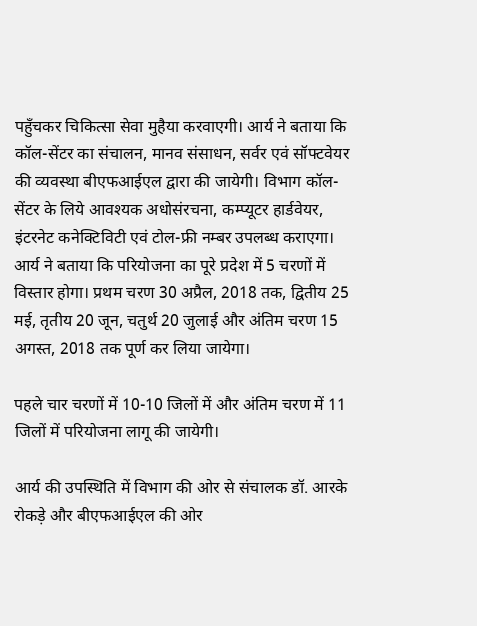पहुँचकर चिकित्सा सेवा मुहैया करवाएगी। आर्य ने बताया कि कॉल-सेंटर का संचालन, मानव संसाधन, सर्वर एवं सॉफ्टवेयर की व्यवस्था बीएफआईएल द्वारा की जायेगी। विभाग कॉल-सेंटर के लिये आवश्यक अधोसंरचना, कम्प्यूटर हार्डवेयर, इंटरनेट कनेक्टिविटी एवं टोल-फ्री नम्बर उपलब्ध कराएगा। आर्य ने बताया कि परियोजना का पूरे प्रदेश में 5 चरणों में विस्तार होगा। प्रथम चरण 30 अप्रैल, 2018 तक, द्वितीय 25 मई, तृतीय 20 जून, चतुर्थ 20 जुलाई और अंतिम चरण 15 अगस्त, 2018 तक पूर्ण कर लिया जायेगा।

पहले चार चरणों में 10-10 जिलों में और अंतिम चरण में 11 जिलों में परियोजना लागू की जायेगी।

आर्य की उपस्थिति में विभाग की ओर से संचालक डॉ. आरके रोकड़े और बीएफआईएल की ओर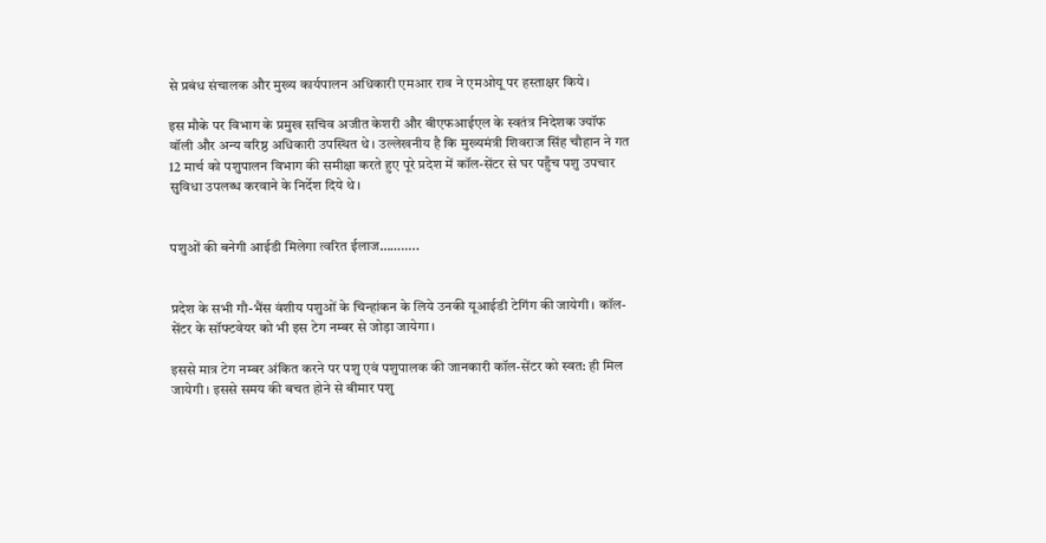से प्रबंध संचालक और मुख्य कार्यपालन अधिकारी एमआर राव ने एमओयू पर हस्ताक्षर किये।

इस मौके पर विभाग के प्रमुख सचिव अजीत केशरी और बीएफआईएल के स्वतंत्र निदेशक ज्यॉफ वॉली और अन्य वरिष्ठ अधिकारी उपस्थित थे। उल्लेखनीय है कि मुख्यमंत्री शिवराज सिंह चौहान ने गत 12 मार्च को पशुपालन विभाग की समीक्षा करते हुए पूरे प्रदेश में कॉल-सेंटर से घर पहुँच पशु उपचार सुविधा उपलब्ध करवाने के निर्देश दिये थे।


पशुओं की बनेगी आईडी मिलेगा त्वरित ईलाज………..


प्रदेश के सभी गौ-भैंस वंशीय पशुओं के चिन्हांकन के लिये उनकी यूआईडी टेगिंग की जायेगी। कॉल-सेंटर के सॉफ्टवेयर को भी इस टेग नम्बर से जोड़ा जायेगा।

इससे मात्र टेग नम्बर अंकित करने पर पशु एवं पशुपालक की जानकारी कॉल-सेंटर को स्वत: ही मिल जायेगी। इससे समय की बचत होने से बीमार पशु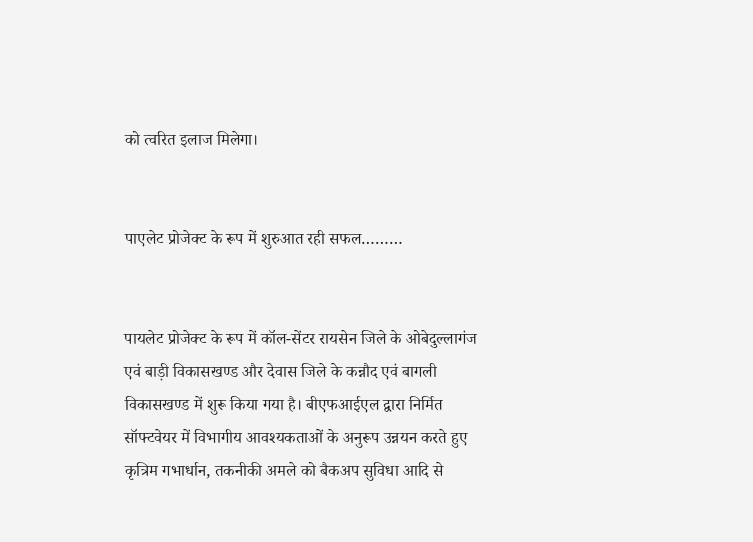को त्वरित इलाज मिलेगा।


पाएलेट प्रोजेक्ट के रूप में शुरुआत रही सफल………


पायलेट प्रोजेक्ट के रूप में कॉल-सेंटर रायसेन जिले के ओबेदुल्लागंज एवं बाड़ी विकासखण्ड और देवास जिले के कन्नौद एवं बागली विकासखण्ड में शुरू किया गया है। बीएफआईएल द्वारा निर्मित सॉफ्टवेयर में विभागीय आवश्यकताओं के अनुरूप उन्नयन करते हुए कृत्रिम गभार्धान, तकनीकी अमले को बैकअप सुविधा आदि से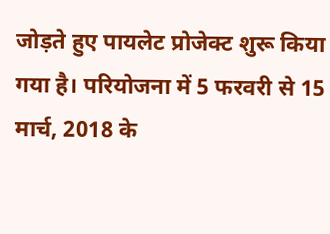जोड़ते हुए पायलेट प्रोजेक्ट शुरू किया गया है। परियोजना में 5 फरवरी से 15 मार्च, 2018 के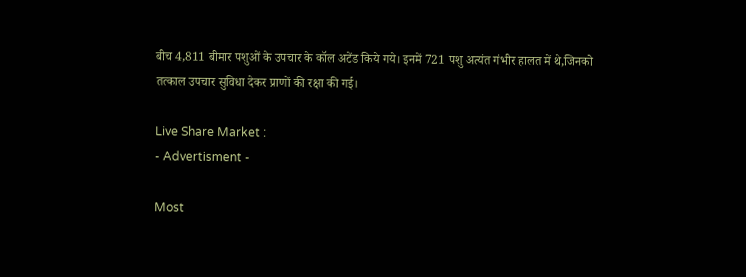बीच 4,811 बीमार पशुओं के उपचार के कॉल अटेंड किये गये। इनमें 721 पशु अत्यंत गंभीर हालत में थे,जिनको तत्काल उपचार सुविधा देकर प्राणों की रक्षा की गई।

Live Share Market :
- Advertisment -

Most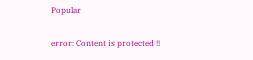Popular

error: Content is protected !!